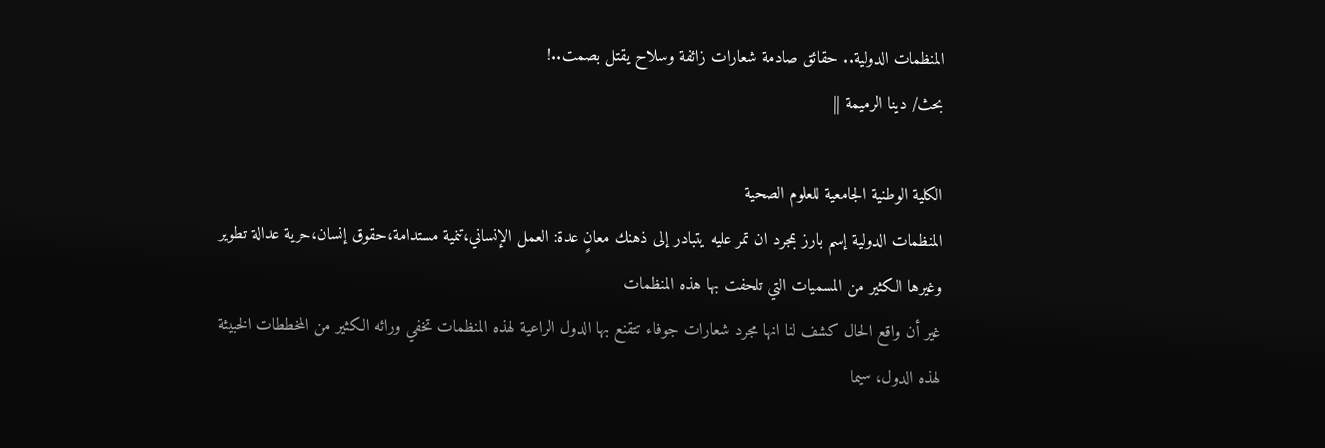المنظمات الدولية.. حقائق صادمة شعارات زائفة وسلاح يقتل بصمت..!
بحث/ دينا الرميمة ||

الكلية الوطنية الجامعية للعلوم الصحية
المنظمات الدولية إسم بارز بمجرد ان تمر عليه يتبادر إلى ذهنك معانٍ عدة: العمل الإنساني،تنمية مستدامة،حقوق إنسان،حرية عدالة تطوير وغيرها الكثير من المسميات التي تلحفت بها هذه المنظمات
غير أن واقع الحال كشف لنا انها مجرد شعارات جوفاء تتقنع بها الدول الراعية لهذه المنظمات تخفي ورائه الكثير من المخططات الخبيثة لهذه الدول، سيما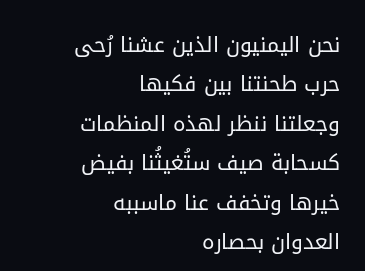نحن اليمنيون الذين عشنا رُحى حرب طحنتنا بين فكيها وجعلتنا ننظر لهذه المنظمات كسحابة صيف ستُغيثُنا بفيض خيرها وتخفف عنا ماسببه العدوان بحصاره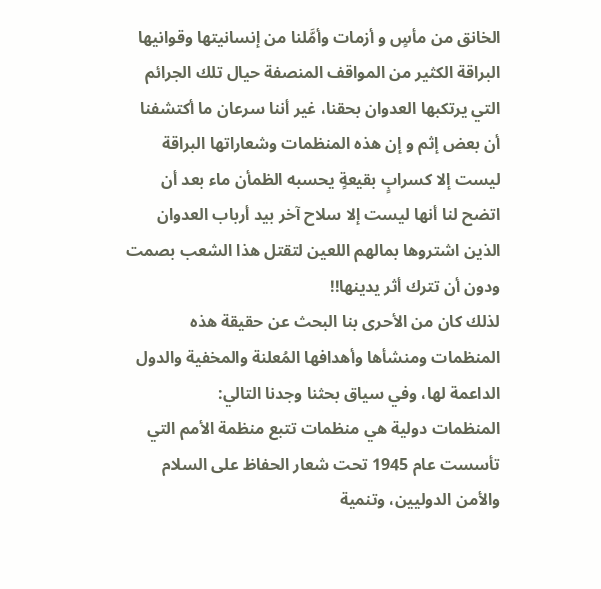الخانق من مأسٍ و أزمات وأمَّلنا من إنسانيتها وقوانيها البراقة الكثير من المواقف المنصفة حيال تلك الجرائم التي يرتكبها العدوان بحقنا، غير أننا سرعان ما أكتشفنا أن بعض إثم و إن هذه المنظمات وشعاراتها البراقة ليست إلا كسرابٍ بقيعةٍ يحسبه الظمأن ماء بعد أن اتضح لنا أنها ليست إلا سلاح آخر بيد أرباب العدوان الذين اشتروها بمالهم اللعين لتقتل هذا الشعب بصمت ودون أن تترك أثر يدينها!!
لذلك كان من الأحرى بنا البحث عن حقيقة هذه المنظمات ومنشأها وأهدافها المُعلنة والمخفية والدول الداعمة لها، وفي سياق بحثنا وجدنا التالي:
المنظمات دولية هي منظمات تتبع منظمة الأمم التي تأسست عام 1945 تحت شعار الحفاظ على السلام والأمن الدوليين، وتنمية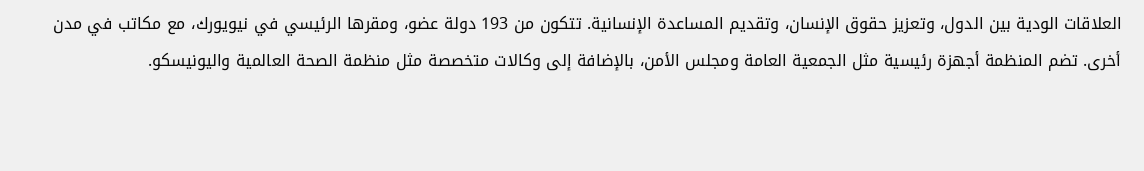العلاقات الودية بين الدول، وتعزيز حقوق الإنسان، وتقديم المساعدة الإنسانية. تتكون من 193 دولة عضو، ومقرها الرئيسي في نيويورك، مع مكاتب في مدن أخرى. تضم المنظمة أجهزة رئيسية مثل الجمعية العامة ومجلس الأمن، بالإضافة إلى وكالات متخصصة مثل منظمة الصحة العالمية واليونيسكو.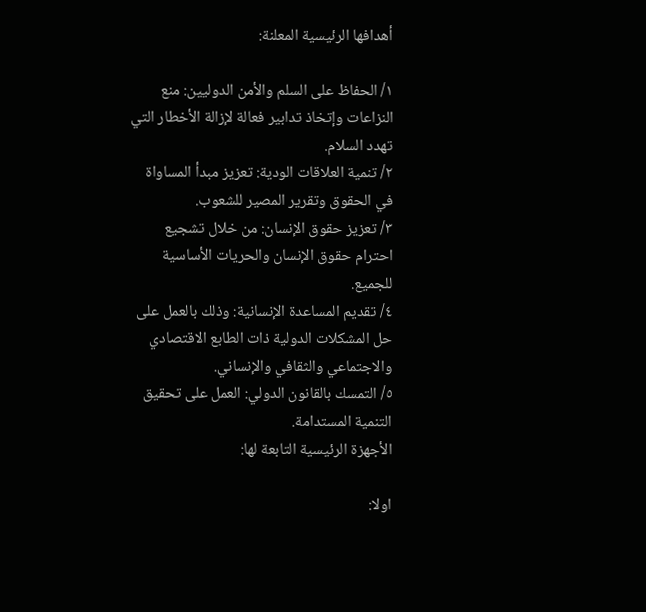أهدافها الرئيسية المعلنة:

١/ الحفاظ على السلم والأمن الدوليين: منع النزاعات وإتخاذ تدابير فعالة لإزالة الأخطار التي تهدد السلام.
٢/ تنمية العلاقات الودية: تعزيز مبدأ المساواة في الحقوق وتقرير المصير للشعوب.
٣/ تعزيز حقوق الإنسان: من خلال تشجيع احترام حقوق الإنسان والحريات الأساسية للجميع.
٤/ تقديم المساعدة الإنسانية: وذلك بالعمل على حل المشكلات الدولية ذات الطابع الاقتصادي والاجتماعي والثقافي والإنساني.
٥/ التمسك بالقانون الدولي: العمل على تحقيق التنمية المستدامة.
الأجهزة الرئيسية التابعة لها:

اولا: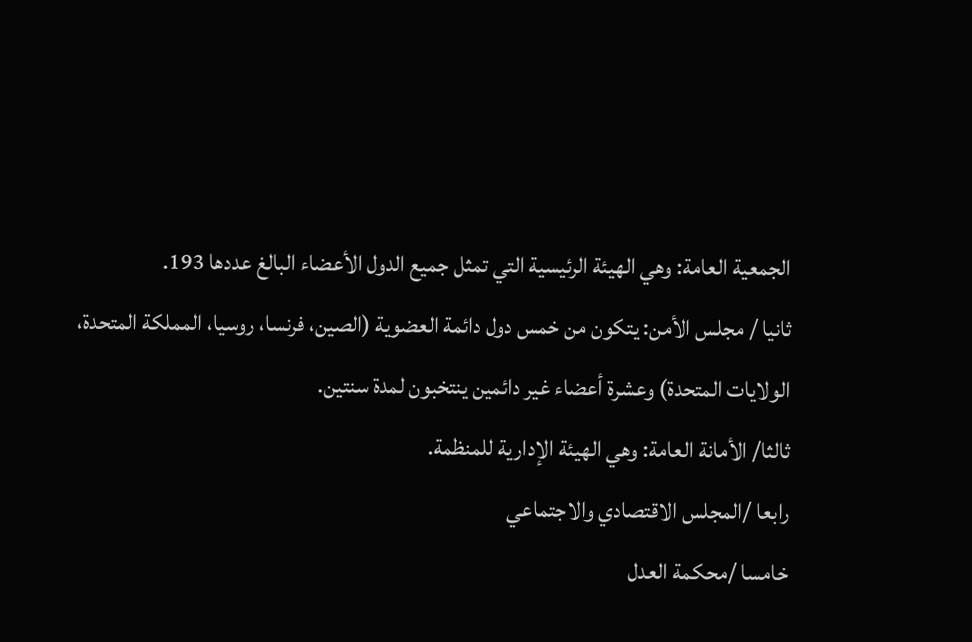الجمعية العامة: وهي الهيئة الرئيسية التي تمثل جميع الدول الأعضاء البالغ عددها 193.
ثانيا / مجلس الأمن: يتكون من خمس دول دائمة العضوية (الصين، فرنسا، روسيا، المملكة المتحدة، الولايات المتحدة) وعشرة أعضاء غير دائمين ينتخبون لمدة سنتين.
ثالثا/ الأمانة العامة: وهي الهيئة الإدارية للمنظمة.
رابعا /المجلس الاقتصادي والاجتماعي
خامسا /محكمة العدل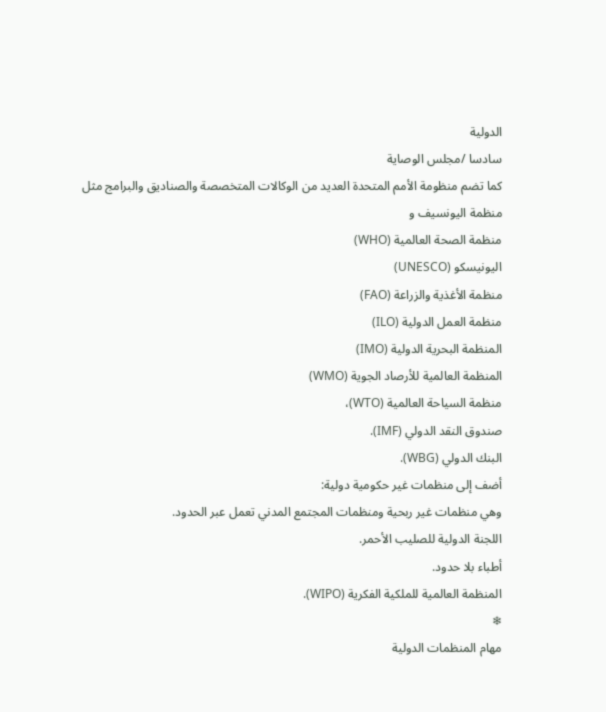الدولية
سادسا /مجلس الوصاية
كما تضم منظومة الأمم المتحدة العديد من الوكالات المتخصصة والصناديق والبرامج مثل منظمة اليونسيف و
منظمة الصحة العالمية (WHO)
اليونيسكو (UNESCO)
منظمة الأغذية والزراعة (FAO)
منظمة العمل الدولية (ILO)
المنظمة البحرية الدولية (IMO)
المنظمة العالمية للأرصاد الجوية (WMO)
منظمة السياحة العالمية (WTO)،
صندوق النقد الدولي (IMF).
البنك الدولي (WBG).
أضف إلى منظمات غير حكومية دولية:
وهي منظمات غير ربحية ومنظمات المجتمع المدني تعمل عبر الحدود.
اللجنة الدولية للصليب الأحمر.
أطباء بلا حدود.
المنظمة العالمية للملكية الفكرية (WIPO).
❄
مهام المنظمات الدولية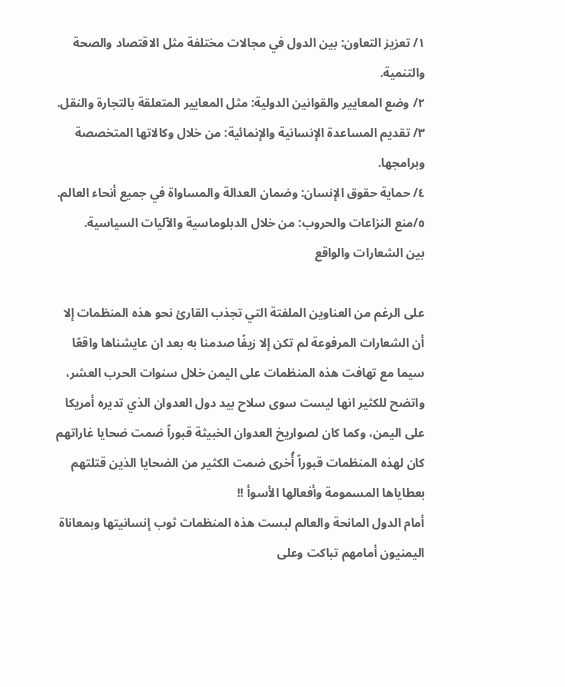١/ تعزيز التعاون: بين الدول في مجالات مختلفة مثل الاقتصاد والصحة والتنمية.
٢/ وضع المعايير والقوانين الدولية: مثل المعايير المتعلقة بالتجارة والنقل.
٣/ تقديم المساعدة الإنسانية والإنمائية: من خلال وكالاتها المتخصصة وبرامجها.
٤/ حماية حقوق الإنسان: وضمان العدالة والمساواة في جميع أنحاء العالم.
٥/منع النزاعات والحروب: من خلال الدبلوماسية والآليات السياسية.
بين الشعارات والواقع

على الرغم من العناوين الملفتة التي تجذب القارئ نحو هذه المنظمات إلا أن الشعارات المرفوعة لم تكن إلا زيفًا صدمنا به بعد ان عايشناها واقعًا سيما مع تهافت هذه المنظمات على اليمن خلال سنوات الحرب العشر،
واتضح للكثير انها ليست سوى سلاح بيد دول العدوان الذي تديره أمريكا على اليمن، وكما كان لصواريخ العدوان الخبيثة قبوراً ضمت ضحايا غاراتهم كان لهذه المنظمات قبوراً أُخرى ضمت الكثير من الضحايا الذين قتلتهم بعطاياها المسمومة وأفعالها الأسوأ !!
أمام الدول المانحة والعالم لبست هذه المنظمات ثوب إنسانيتها وبمعاناة اليمنيون أمامهم تباكت وعلى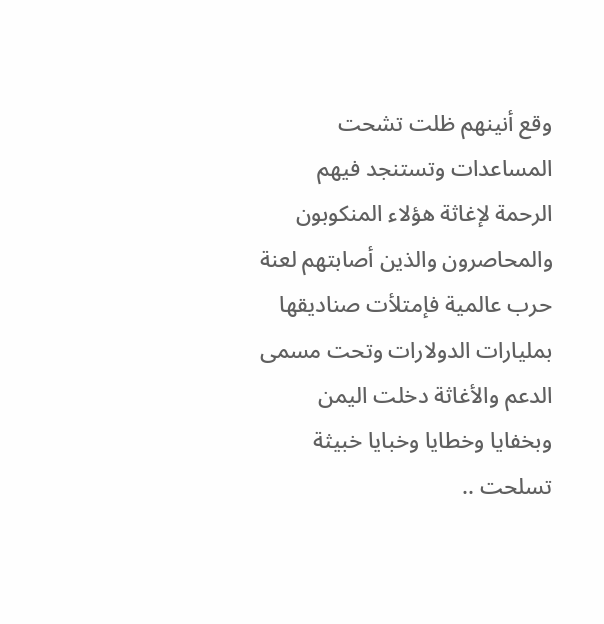وقع أنينهم ظلت تشحت المساعدات وتستنجد فيهم الرحمة لإغاثة هؤلاء المنكوبون والمحاصرون والذين أصابتهم لعنة حرب عالمية فإمتلأت صناديقها بمليارات الدولارات وتحت مسمى الدعم والأغاثة دخلت اليمن وبخفايا وخطايا وخبايا خبيثة تسلحت ..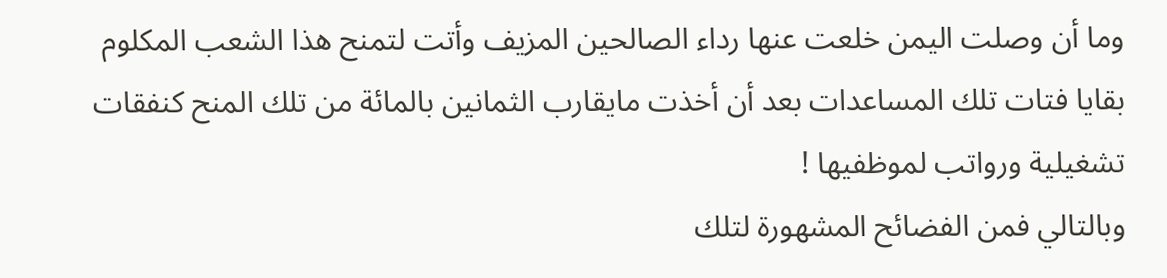وما أن وصلت اليمن خلعت عنها رداء الصالحين المزيف وأتت لتمنح هذا الشعب المكلوم بقايا فتات تلك المساعدات بعد أن أخذت مايقارب الثمانين بالمائة من تلك المنح كنفقات تشغيلية ورواتب لموظفيها !
وبالتالي فمن الفضائح المشهورة لتلك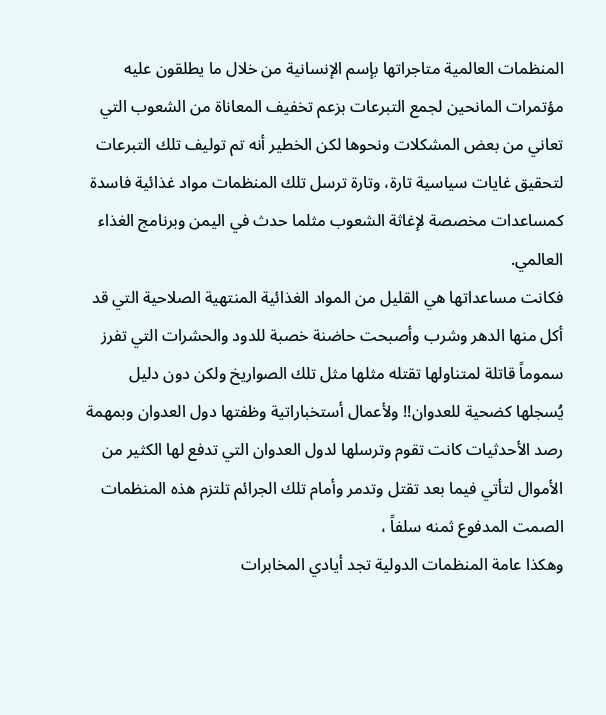المنظمات العالمية متاجراتها بإسم الإنسانية من خلال ما يطلقون عليه مؤتمرات المانحين لجمع التبرعات بزعم تخفيف المعاناة من الشعوب التي تعاني من بعض المشكلات ونحوها لكن الخطير أنه تم توليف تلك التبرعات لتحقيق غايات سياسية تارة، وتارة ترسل تلك المنظمات مواد غذائية فاسدة كمساعدات مخصصة لإغاثة الشعوب مثلما حدث في اليمن وبرنامج الغذاء العالمي.
فكانت مساعداتها هي القليل من المواد الغذائية المنتهية الصلاحية التي قد أكل منها الدهر وشرب وأصبحت حاضنة خصبة للدود والحشرات التي تفرز سموماً قاتلة لمتناولها تقتله مثلها مثل تلك الصواريخ ولكن دون دليل يُسجلها كضحية للعدوان!! ولأعمال أستخباراتية وظفتها دول العدوان وبمهمة رصد الأحدثيات كانت تقوم وترسلها لدول العدوان التي تدفع لها الكثير من الأموال لتأتي فيما بعد تقتل وتدمر وأمام تلك الجرائم تلتزم هذه المنظمات الصمت المدفوع ثمنه سلفاً ،
وهكذا عامة المنظمات الدولية تجد أيادي المخابرات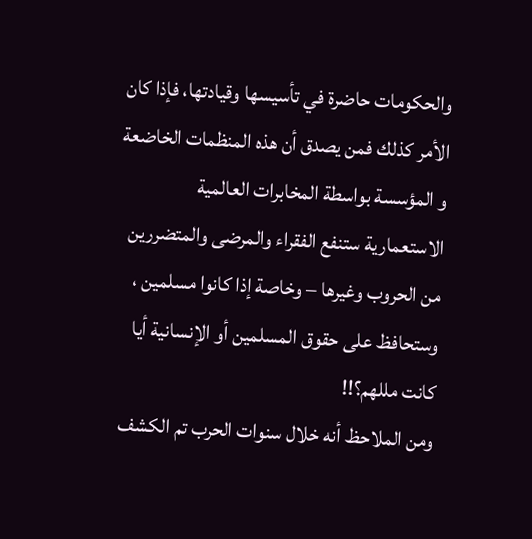والحكومات حاضرة في تأسيسها وقيادتها، فإذا كان الأمر كذلك فمن يصدق أن هذه المنظمات الخاضعة و المؤسسة بواسطة المخابرات العالمية الاستعمارية ستنفع الفقراء والمرضى والمتضررين من الحروب وغيرها – وخاصة إذا كانوا مسلمين ، وستحافظ على حقوق المسلمين أو الإنسانية أيا كانت مللهم؟!!
ومن الملاحظ أنه خلال سنوات الحرب تم الكشف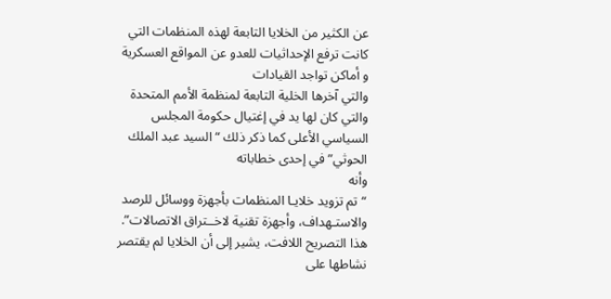عن الكثير من الخلايا التابعة لهذه المنظمات التي كانت ترفع الإحداثيات للعدو عن المواقع العسكرية و أماكن تواجد القيادات
والتي آخرها الخلية التابعة لمنظمة الأمم المتحدة والتي كان لها يد في إغتيال حكومة المجلس السياسي الأعلى كما ذكر ذلك “السيد عبد الملك الحوثي” في إحدى خطاباته
وأنه
“تم تزويد خلايـا المنظمات بأجهزة ووسائل للرصد والاستـهداف، وأجهزة تقنية لاخــتراق الاتصالات”.
هذا التصريح اللافت، يشير إلى أن الخلايا لم يقتصر نشاطها على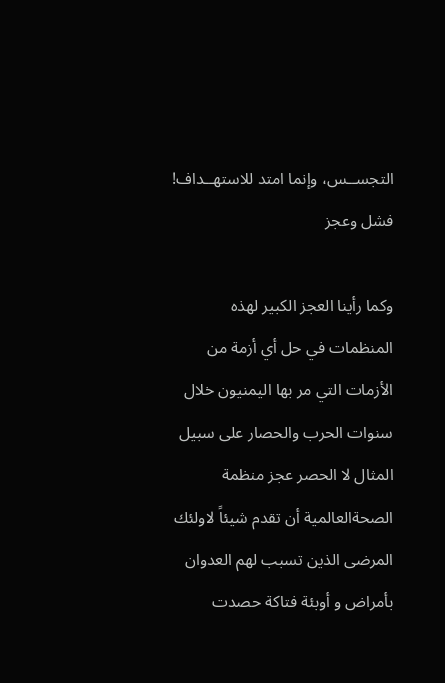التجســس، وإنما امتد للاستهــداف!
فشل وعجز

وكما رأينا العجز الكبير لهذه المنظمات في حل أي أزمة من الأزمات التي مر بها اليمنيون خلال سنوات الحرب والحصار على سبيل المثال لا الحصر عجز منظمة الصحةالعالمية أن تقدم شيئاً لاولئك المرضى الذين تسبب لهم العدوان بأمراض و أوبئة فتاكة حصدت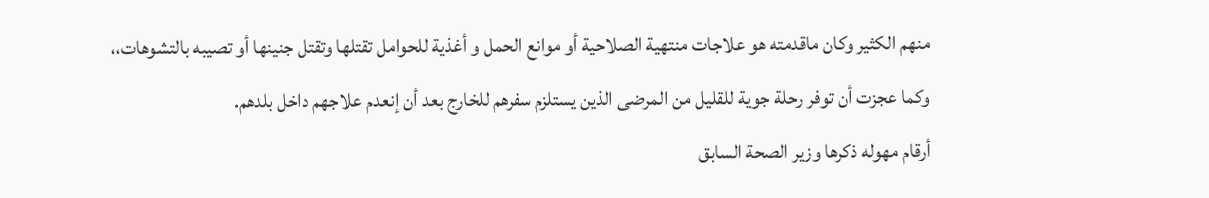منهم الكثير وكان ماقدمته هو علاجات منتهية الصلاحية أو موانع الحمل و أغذية للحوامل تقتلها وتقتل جنينها أو تصيبه بالتشوهات،،
وكما عجزت أن توفر رحلة جوية للقليل من المرضى الذين يستلزم سفرهم للخارج بعد أن إنعدم علاجهم داخل بلدهم.
أرقام مهوله ذكرها وزير الصحة السابق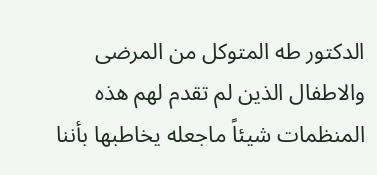الدكتور طه المتوكل من المرضى والاطفال الذين لم تقدم لهم هذه المنظمات شيئاً ماجعله يخاطبها بأننا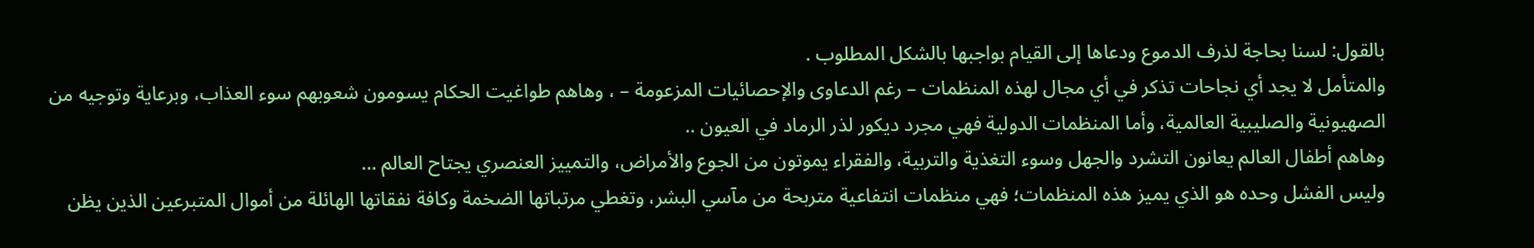بالقول: لسنا بحاجة لذرف الدموع ودعاها إلى القيام بواجبها بالشكل المطلوب .
والمتأمل لا يجد أي نجاحات تذكر في أي مجال لهذه المنظمات – رغم الدعاوى والإحصائيات المزعومة – ، وهاهم طواغيت الحكام يسومون شعوبهم سوء العذاب، وبرعاية وتوجيه من الصهيونية والصليبية العالمية، وأما المنظمات الدولية فهي مجرد ديكور لذر الرماد في العيون ..
وهاهم أطفال العالم يعانون التشرد والجهل وسوء التغذية والتربية، والفقراء يموتون من الجوع والأمراض، والتمييز العنصري يجتاح العالم …
وليس الفشل وحده هو الذي يميز هذه المنظمات؛ فهي منظمات انتفاعية متربحة من مآسي البشر، وتغطي مرتباتها الضخمة وكافة نفقاتها الهائلة من أموال المتبرعين الذين يظن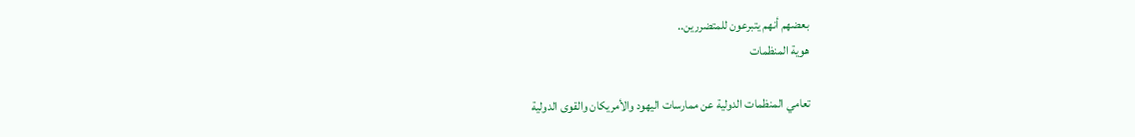بعضهم أنهم يتبرعون للمتضررين..
هوية المنظمات

تعامي المنظمات الدولية عن ممارسات اليهود والأمريكان والقوى الدولية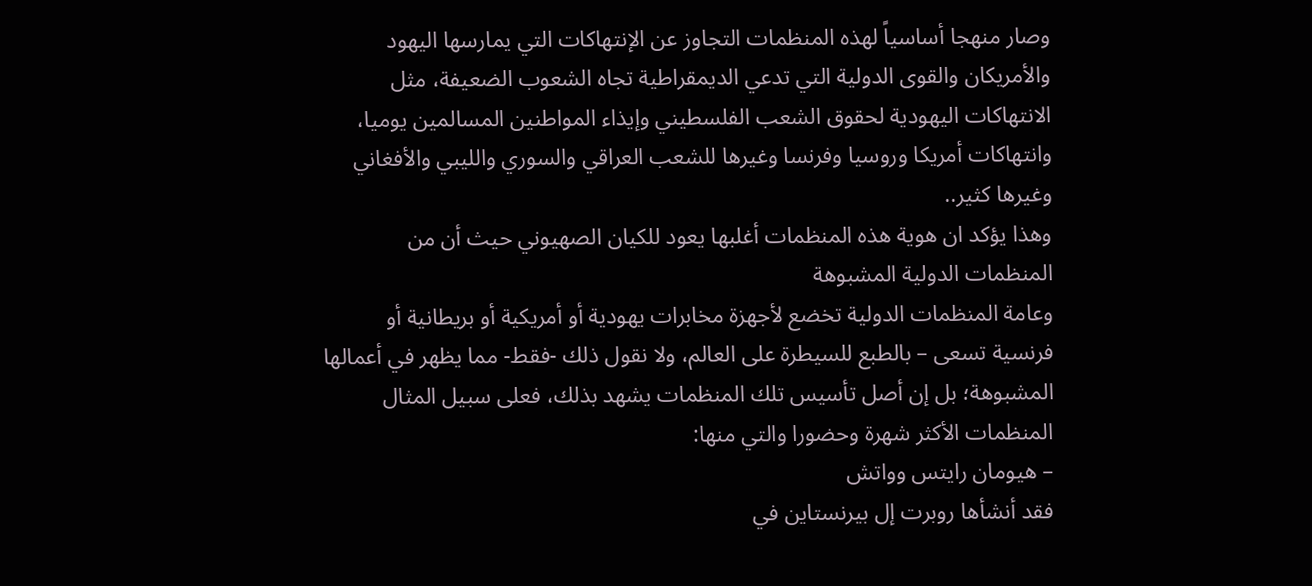وصار منهجا أساسياً لهذه المنظمات التجاوز عن الإنتهاكات التي يمارسها اليهود والأمريكان والقوى الدولية التي تدعي الديمقراطية تجاه الشعوب الضعيفة، مثل الانتهاكات اليهودية لحقوق الشعب الفلسطيني وإيذاء المواطنين المسالمين يوميا، وانتهاكات أمريكا وروسيا وفرنسا وغيرها للشعب العراقي والسوري والليبي والأفغاني وغيرها كثير..
وهذا يؤكد ان هوية هذه المنظمات أغلبها يعود للكيان الصهيوني حيث أن من المنظمات الدولية المشبوهة
وعامة المنظمات الدولية تخضع لأجهزة مخابرات يهودية أو أمريكية أو بريطانية أو فرنسية تسعى – بالطبع للسيطرة على العالم، ولا نقول ذلك -فقط- مما يظهر في أعمالها المشبوهة؛ بل إن أصل تأسیس تلك المنظمات يشهد بذلك، فعلى سبيل المثال المنظمات الأكثر شهرة وحضورا والتي منها:
– هيومان رايتس وواتش
فقد أنشأها روبرت إل بيرنستاين في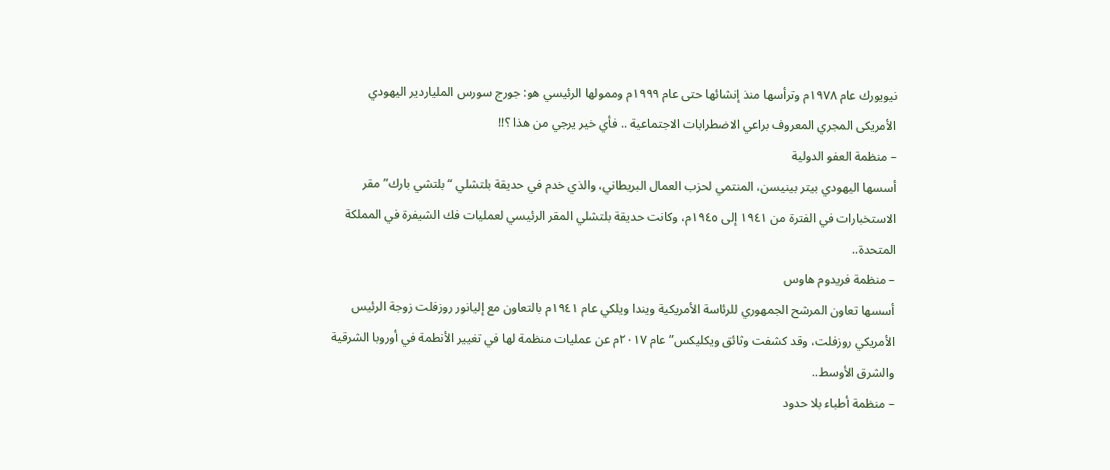نيويورك عام ١٩٧٨م وترأسها منذ إنشائها حتى عام ١٩٩٩م وممولها الرئيسي هو: جورج سورس الملياردير اليهودي الأمریکی المجري المعروف براعي الاضطرابات الاجتماعية .. فأي خير يرجي من هذا ؟!!
– منظمة العفو الدولية
أسسها اليهودي بيتر بینیسن، المنتمي لحزب العمال البريطاني، والذي خدم في حديقة بلتشلي “بلتشي بارك” مقر الاستخبارات في الفترة من ١٩٤١ إلى ١٩٤٥م، وكانت حديقة بلتشلي المقر الرئيسي لعمليات فك الشيفرة في المملكة المتحدة..
– منظمة فريدوم هاوس
أسسها تعاون المرشح الجمهوري للرئاسة الأمريكية ويندا ويلكي عام ١٩٤١م بالتعاون مع إليانور روزفلت زوجة الرئيس الأمريكي روزفلت، وقد كشفت وثائق ويكليكس” عام ٢٠١٧م عن عمليات منظمة لها في تغيير الأنطمة في أوروبا الشرقية والشرق الأوسط..
– منظمة أطباء بلا حدود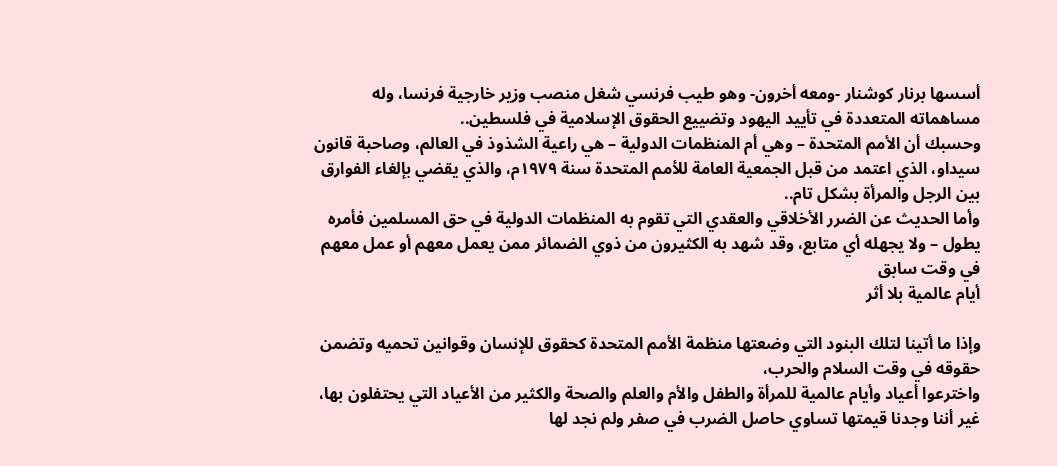أسسها برنار كوشنار -ومعه أخرون- وهو طيب فرنسي شغل منصب وزير خارجية فرنسا، وله مساهماته المتعددة في تأييد اليهود وتضييع الحقوق الإسلامية في فلسطين..
وحسبك أن الأمم المتحدة – وهي أم المنظمات الدولية – هي راعية الشذوذ في العالم، وصاحبة قانون سیداو، الذي اعتمد من قبل الجمعية العامة للأمم المتحدة سنة ١٩٧٩م، والذي يقضي بإلغاء الفوارق بين الرجل والمرأة بشكل تام..
وأما الحديث عن الضرر الأخلاقي والعقدي التي تقوم به المنظمات الدولية في حق المسلمين فأمره يطول – ولا يجهله أي متابع، وقد شهد به الكثيرون من ذوي الضمائر ممن يعمل معهم أو عمل معهم في وقت سابق
أيام عالمية بلا أثر

وإذا ما أتينا لتلك البنود التي وضعتها منظمة الأمم المتحدة كحقوق للإنسان وقوانين تحميه وتضمن حقوقه في وقت السلام والحرب،
واخترعوا أعياد وأيام عالمية للمرأة والطفل والأم والعلم والصحة والكثير من الأعياد التي يحتفلون بها، غير أننا وجدنا قيمتها تساوي حاصل الضرب في صفر ولم نجد لها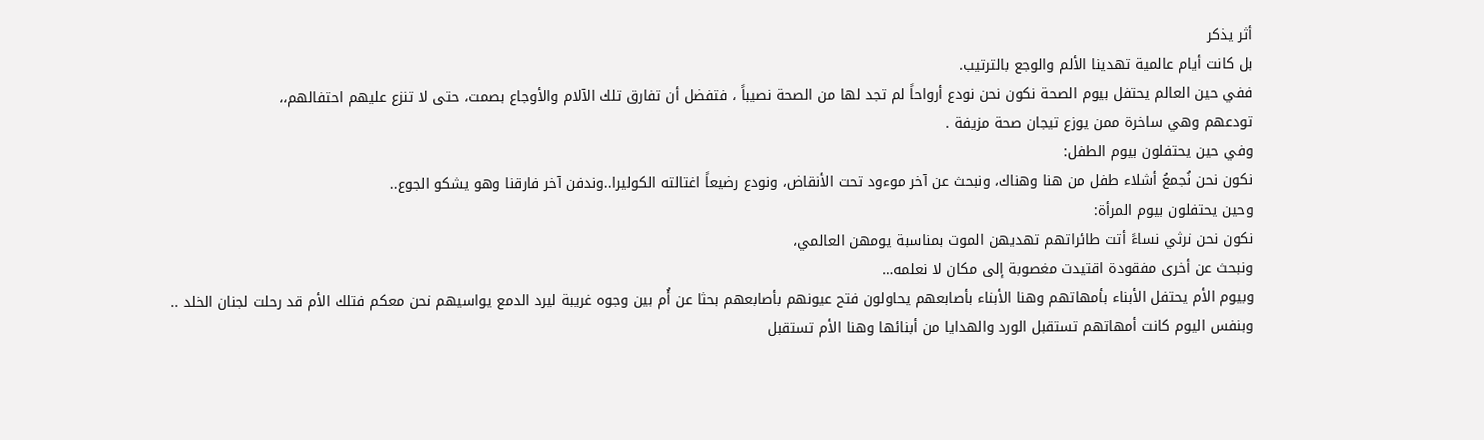أثر يذكر
بل كانت أيام عالمية تهدينا الألم والوجع بالترتيب.
ففي حين العالم يحتفل بيوم الصحة نكون نحن نودع أرواحاً لم تجد لها من الصحة نصيباً ، فتفضل أن تفارق تلك الآلام والأوجاع بصمت، حتى لا تنزع عليهم احتفالهم،،
تودعهم وهي ساخرة ممن يوزع تيجان صحة مزيفة .
وفي حين يحتفلون بيوم الطفل:
نكون نحن نُجمعُ أشلاء طفل من هنا وهناك، ونبحث عن آخر موءود تحت الأنقاض، ونودع رضيعاً اغتالته الكوليرا..وندفن آخر فارقنا وهو يشكو الجوع..
وحين يحتفلون بيوم المرأة:
نكون نحن نرثي نساءً أتت طائراتهم تهديهن الموت بمناسبة يومهن العالمي،
ونبحث عن أخرى مفقودة اقتيدت مغصوبة إلى مكان لا نعلمه…
وبيوم الأم يحتفل الأبناء بأمهاتهم وهنا الأبناء بأصابعهم يحاولون فتح عيونهم بأصابعهم بحثا عن أُم بين وجوه غريبة ليرد الدمع يواسيهم نحن معكم فتلك الأم قد رحلت لجنان الخلد ..
وبنفس اليوم كانت أمهاتهم تستقبل الورد والهدايا من أبنائها وهنا الأم تستقبل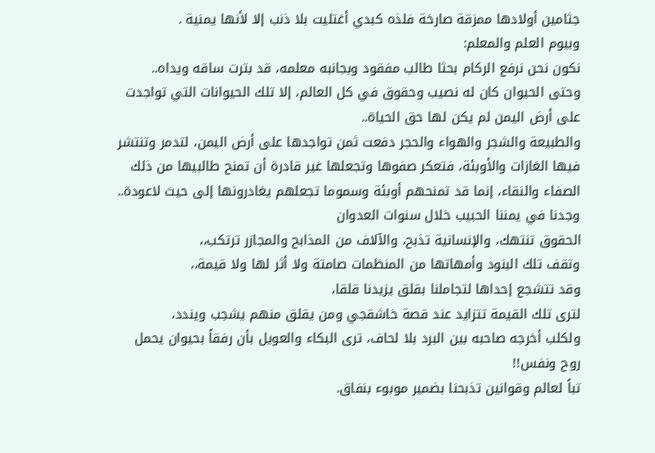جثامين أولادها ممزقة صارخة فلذه كبدي أغتليت بلا ذنب إلا لأنها يمنية .
وبيوم العلم والمعلم:
نكون نحن نرفع الركام بحثا طالب مفقود وبجانبه معلمه، قد بترت ساقه ويداه..
وحتى الحيوان كان له نصيب وحقوق في كل العالم، إلا تلك الحيوانات التي تواجدت على أرض اليمن لم يكن لها حق الحياة..
والطبيعة والشجر والهواء والحجر دفعت ثمن تواجدها على أرض اليمن، لتدمر وتنتشر فيها الغازات والأوبئة، فتعكر صفوها وتجعلها غير قادرة أن تمنح طالبيها من ذلك الصفاء والنقاء، إنما قد تمنحهم أوبئة وسموما تجعلهم يغادرونها إلى حيث لاعودة..
وجدنا في يمننا الحبيب خلال سنوات العدوان
الحقوق تنتهك، والإنسانية تذبح، والآلاف من المذابح والمجازر ترتكب،،
وتقف تلك البنود وأمهاتها من المنظمات صامتة ولا أثر لها ولا قيمة،،
وقد تتشجع إحداها لتجاملنا بقلق يزيدنا قلقا،
لترى تلك القيمة تتزايد عند قصة خاشقجي ومن يقلق منهم يشجب ويندد،
ولكلب أخرجه صاحبه بين البرد بلا لحاف، ترى البكاء والعويل بأن رفقاً بحيوان يحمل روح ونفس!!
تباً لعالم وقوانين تذبحنا بضمير موبوء بنفاق.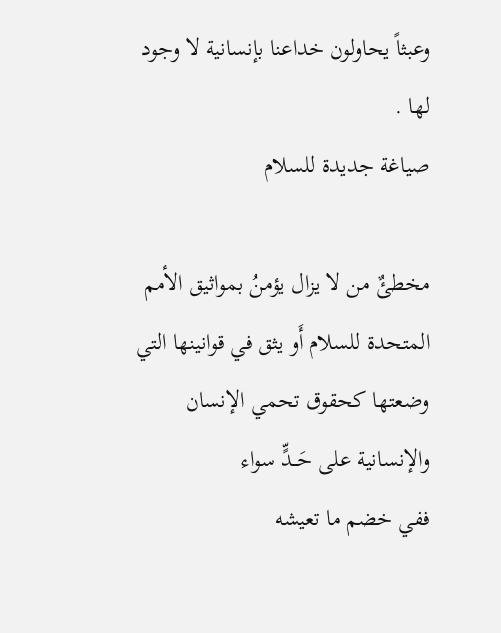وعبثاً يحاولون خداعنا بإنسانية لا وجود لها .
صياغة جديدة للسلام

مخطئٌ من لا يزال يؤمنُ بمواثيق الأمم المتحدة للسلام أَو يثق في قوانينها التي وضعتها كحقوق تحمي الإنسان والإنسانية على حَــدٍّ سواء
ففي خضم ما تعيشه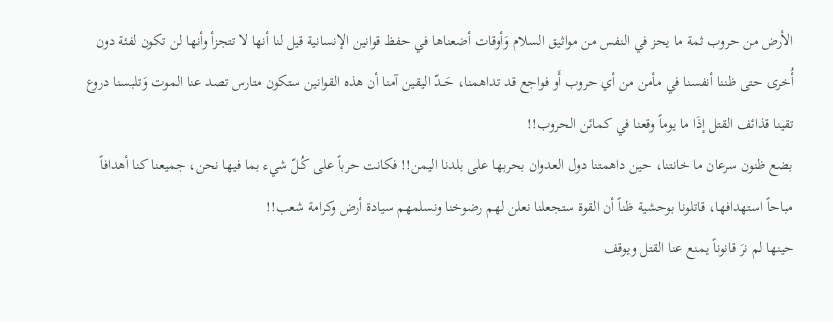الأرض من حروب ثمة ما يحز في النفس من مواثيق السلام وَأوقات أضعناها في حفظ قوانين الإنسانية قيل لنا أنها لا تتجزأ وأنها لن تكون لفئة دون أُخرى حتى ظننا أنفسنا في مأمن من أي حروب أَو فواجع قد تداهمنا، حَــدّ اليقين آمنا أن هذه القوانين ستكون متارس تصد عنا الموت وَتلبسنا دروع تقينا قذائف القتل إذَا ما يوماً وقعنا في كمائن الحروب!!
بضع ظنون سرعان ما خانتنا، حين داهمتنا دول العدوان بحربها على بلدنا اليمن!! فكانت حرباً على كُـلّ شيء بما فيها نحن، جميعنا كنا أهدافاً مباحاً استهدافها، قاتلونا بوحشية ظناً أن القوة ستجعلنا نعلن لهم رضوخنا ونسلمهم سيادة أرض وكرامة شعب!!
حينها لم نرَ قانوناً يمنع عنا القتل ويوقف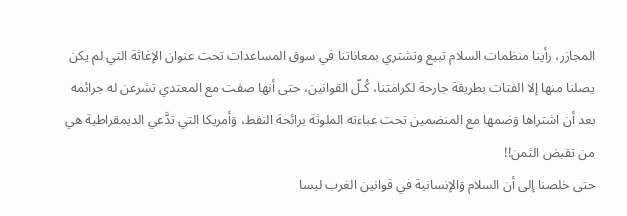المجازر، رأينا منظمات السلام تبيع وتشتري بمعاناتنا في سوق المساعدات تحت عنوان الإغاثة التي لم يكن يصلنا منها إلا الفتات بطريقة جارحة لكرامتنا، كُـلّ القوانين، حتى أنها صفت مع المعتدي تشرعن له جرائمه بعد أن اشتراها وَضمها مع المنضمين تحت عباءته الملوثة برائحة النفط، وَأمريكا التي تدَّعي الديمقراطية هي من تقبض الثمن!!
حتى خلصنا إلى أن السلام وَالإنسانية في قوانين الغرب ليسا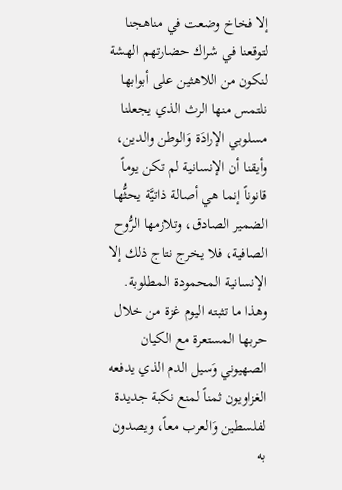إلا فخاخ وضعت في مناهجنا لتوقعنا في شراك حضارتهم الهشة لنكون من اللاهثين على أبوابها نلتمس منها الرث الذي يجعلنا مسلوبي الإرادَة وَالوطن والدين، وأيقنا أن الإنسانية لم تكن يوماً قانوناً إنما هي أصالة ذاتيَّة يحثُّها الضمير الصادق، وتلازمها الرُّوح الصافية، فلا يخرج نتاج ذلك إلا الإنسانية المحمودة المطلوبة.
وهذا ما تثبته اليوم غزة من خلال حربها المستعرة مع الكيان الصهيوني وَسيل الدم الذي يدفعه الغزاويون ثمناً لمنع نكبة جديدة لفلسطين وَالعرب معاً، ويصدون به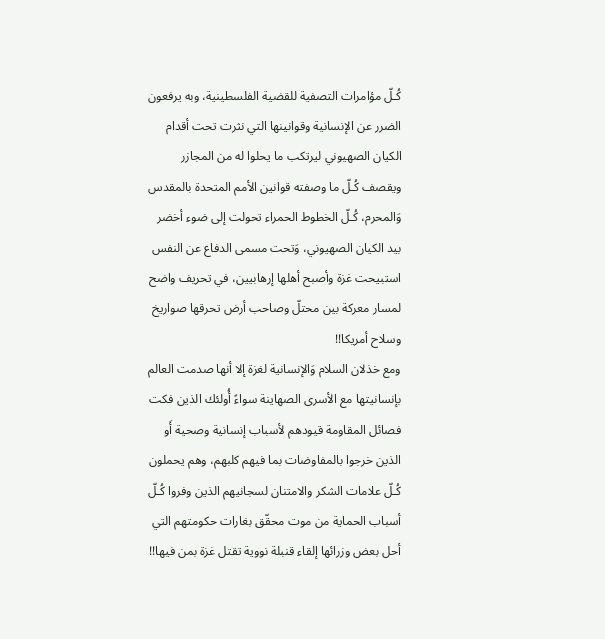كُـلّ مؤامرات التصفية للقضية الفلسطينية، وبه يرفعون الضرر عن الإنسانية وقوانينها التي نثرت تحت أقدام الكيان الصهيوني ليرتكب ما يحلوا له من المجازر ويقصف كُـلّ ما وصفته قوانين الأمم المتحدة بالمقدس وَالمحرم، كُـلّ الخطوط الحمراء تحولت إلى ضوء أخضر بيد الكيان الصهيوني، وَتحت مسمى الدفاع عن النفس استبيحت غزة وأصبح أهلها إرهابيين، في تحريف واضح لمسار معركة بين محتلّ وصاحب أرض تحرقها صواريخ وسلاح أمريكا!!
ومع خذلان السلام وَالإنسانية لغزة إلا أنها صدمت العالم بإنسانيتها مع الأسرى الصهاينة سواءً أُولئك الذين فكت فصائل المقاومة قيودهم لأسباب إنسانية وصحية أَو الذين خرجوا بالمفاوضات بما فيهم كلبهم، وهم يحملون كُـلّ علامات الشكر والامتنان لسجانيهم الذين وفروا كُـلّ أسباب الحماية من موت محقّق بغارات حكومتهم التي أحل بعض وزرائها إلقاء قنبلة نووية تقتل غزة بمن فيها!!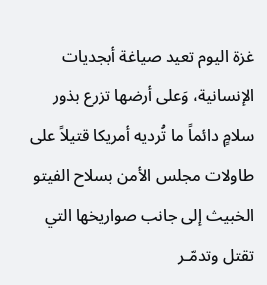غزة اليوم تعيد صياغة أبجديات الإنسانية، وَعلى أرضها تزرع بذور سلامٍ دائماً ما تُرديه أمريكا قتيلاً على طاولات مجلس الأمن بسلاح الفيتو الخبيث إلى جانب صواريخها التي تقتل وتدمّـر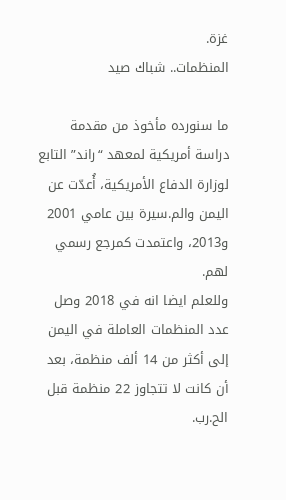غزة.
المنظمات.. شباك صيد

ما سنورده مأخوذ من مقدمة دراسة أمريكية لمعهد “راند” التابع لوزارة الدفاع الأمريكية، أُعدّت عن اليمن والم.سيرة بين عامي 2001 و2013، واعتمدت كمرجع رسمي لهم.
وللعلم ايضا انه في 2018 وصل عدد المنظمات العاملة في اليمن إلى أكثر من 14 ألف منظمة، بعد أن كانت لا تتجاوز 22 منظمة قبل الح.رب.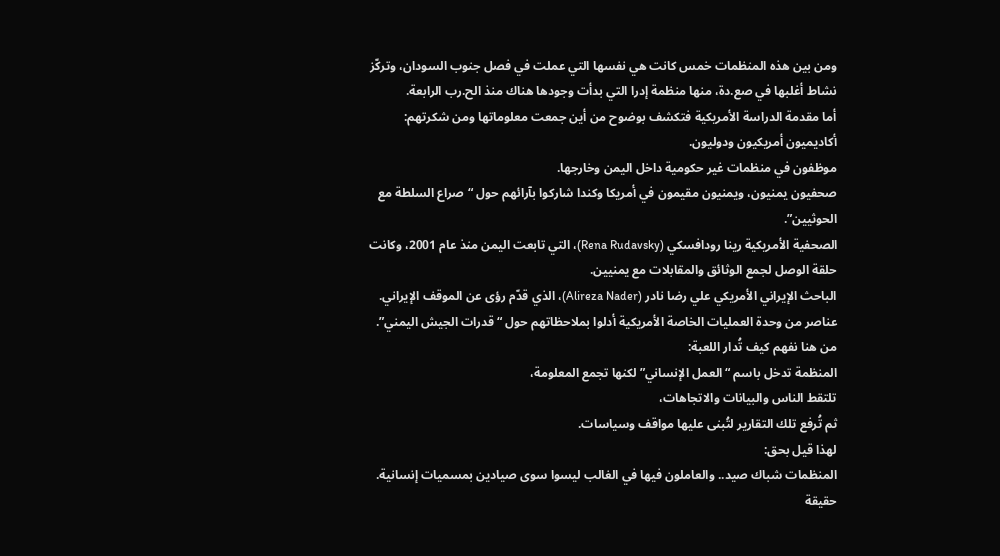ومن بين هذه المنظمات خمس كانت هي نفسها التي عملت في فصل جنوب السودان، وتركّز نشاط أغلبها في صع.دة، منها منظمة إدرا التي بدأت وجودها هناك منذ الح.رب الرابعة.
أما مقدمة الدراسة الأمريكية فتكشف بوضوح من أين جمعت معلوماتها ومن شكرتهم:
أكاديميون أمريكيون ودوليون.
موظفون في منظمات غير حكومية داخل اليمن وخارجها.
صحفيون يمنيون، ويمنيون مقيمون في أمريكا وكندا شاركوا بآرائهم حول “صراع السلطة مع الحوثيين”.
الصحفية الأمريكية رينا رودافسكي (Rena Rudavsky)، التي تابعت اليمن منذ عام 2001، وكانت حلقة الوصل لجمع الوثائق والمقابلات مع يمنيين.
الباحث الإيراني الأمريكي علي رضا نادر (Alireza Nader)، الذي قدّم رؤى عن الموقف الإيراني.
عناصر من وحدة العمليات الخاصة الأمريكية أدلوا بملاحظاتهم حول “قدرات الجيش اليمني”.
من هنا نفهم كيف تُدار اللعبة:
المنظمة تدخل باسم “العمل الإنساني” لكنها تجمع المعلومة،
تلتقط الناس والبيانات والاتجاهات،
ثم تُرفع تلك التقارير لتُبنى عليها مواقف وسياسات.
لهذا قيل بحق:
المنظمات شباك صيد.. والعاملون فيها في الغالب ليسوا سوى صيادين بمسميات إنسانية.
حقيقة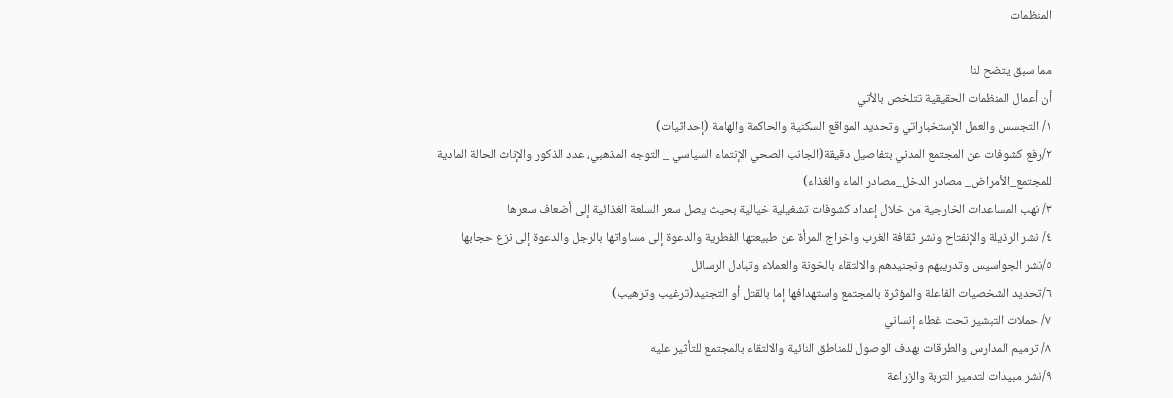المنظمات

مما سبق يتضح لنا
أن أعمال المنظمات الحقيقية تتلخص بالأتي
١/ التجسس والعمل الإستخباراتي وتحديد المواقع السكنية والحاكمة والهامة (إحداثيات)
٢/رفع كشوفات عن المجتمع المدني بتفاصيل دقيقة(الجانب الصحي الإنتماء السياسي _ التوجه المذهبي، عدد الذكور والإناث الحالة المادية للمجتمع_الأمراض_ مصادر الدخل_مصادر الماء والغذاء)
٣/ نهب المساعدات الخارجية من خلال إعداد كشوفات تشغيلية خيالية بحيث يصل سعر السلعة الغذائية إلى أضعاف سعرها
٤/ نشر الرذيلة والإنفتاح ونشر ثقافة الغرب واخراج المرأة عن طبيعتها الفطرية والدعوة إلى مساواتها بالرجل والدعوة إلى نزع حجابها
٥/نشر الجواسيس وتدريبهم ونجنيدهم والالتقاء بالخونة والعملاء وتبادل الرسائل
٦/تحديد الشخصيات الفاعلة والمؤثرة بالمجتمع واستهدافها إما بالقتل أو التجنيد(ترغيب وترهيب)
٧/ حملات التبشير تحت غطاء إنساني
٨/ ترميم المدارس والطرقات بهدف الوصول للمناطق النائية والالتقاء بالمجتمع للتأثير عليه
٩/نشر مبيدات لتدمير التربة والزراعة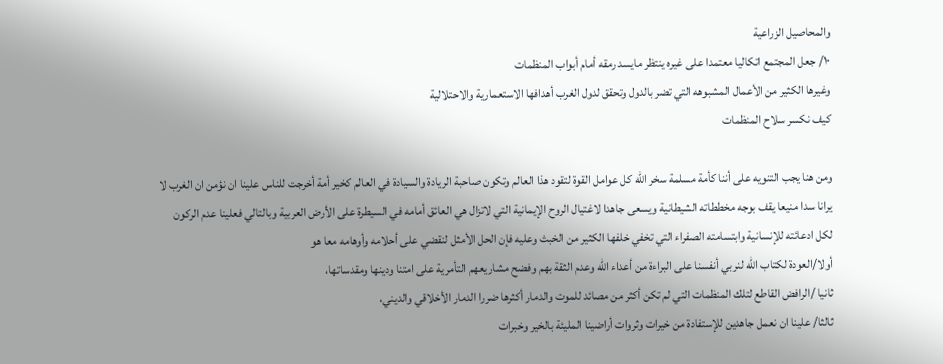والمحاصيل الزراعية
١٠/ جعل المجتمع اتكاليا معتمدا على غيره ينتظر مايسد رمقه أمام أبواب المنظمات
وغيرها الكثير من الأعمال المشبوهه التي تضر بالدول وتحقق لدول الغرب أهدافها الاستعمارية والاحتلالية
كيف نكسر سلاح المنظمات

ومن هنا يجب التنويه على أننا كأمة مسلمة سخر الله كل عوامل القوة لتقود هذا العالم وتكون صاحبة الريادة والسيادة في العالم كخير أمة أخرجت للناس علينا ان نؤمن ان الغرب لا يرانا سدا منيعا يقف بوجه مخططاته الشيطانية ويسعى جاهدا لاغتيال الروح الإيمانية التي لاتزال هي العائق أمامه في السيطرة على الأرض العربية وبالتالي فعلينا عدم الركون لكل ادعائته للإنسانية وابتسامته الصفراء التي تخفي خلفها الكثير من الخبث وعليه فإن الحل الأمثل لنقضي على أحلامه وأوهامه معا هو
أولا/العودة لكتاب الله لنربي أنفسنا على البراءة من أعداء الله وعدم الثقة بهم وفضح مشاريعهم التأمرية على امتنا ودينها ومقدساتها،
ثانيا /الرافض القاطع لتلك المنظمات التي لم تكن أكثر من مصائد للموت والدمار أكثرها ضررا الدمار الأخلاقي والديني،
ثالثا/ علينا ان نعمل جاهدين للإستفادة من خيرات وثروات أراضينا المليئة بالخير وخبرات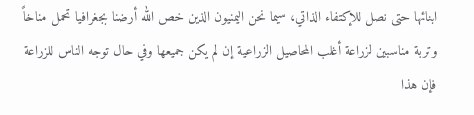ابنائها حتى نصل للإكتفاء الذاتي، سيما نحن اليمنيون الذين خص الله أرضنا بجغرافيا تحمل مناخاً وتربة مناسبين لزراعة أغلب المحاصيل الزراعية إن لم يكن جميعها وفي حال توجه الناس للزراعة فإن هذا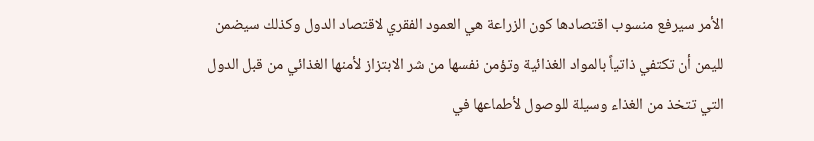الأمر سيرفع منسوب اقتصادها كون الزراعة هي العمود الفقري لاقتصاد الدول وكذلك سيضمن لليمن أن تكتفي ذاتياً بالمواد الغذائية وتؤمن نفسها من شر الابتزاز لأمنها الغذائي من قبل الدول التي تتخذ من الغذاء وسيلة للوصول لأطماعها في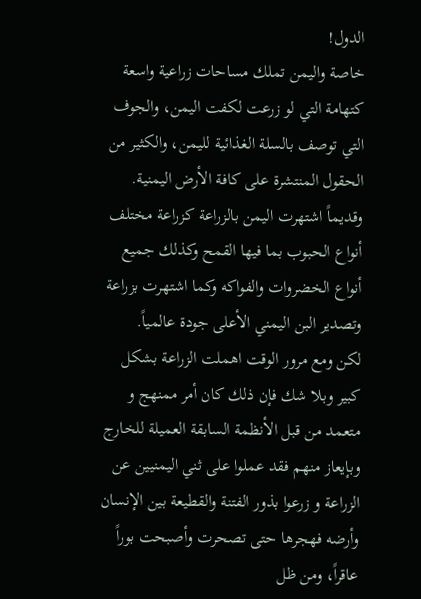الدول!
خاصة واليمن تملك مساحات زراعية واسعة كتهامة التي لو زرعت لكفت اليمن، والجوف التي توصف بالسلة الغذائية لليمن، والكثير من الحقول المنتشرة على كافة الأرض اليمنية.
وقديماً اشتهرت اليمن بالزراعة كزراعة مختلف أنواع الحبوب بما فيها القمح وكذلك جميع أنواع الخضروات والفواكه وكما اشتهرت بزراعة وتصدير البن اليمني الأعلى جودة عالمياً.
لكن ومع مرور الوقت اهملت الزراعة بشكل كبير وبلا شك فإن ذلك كان أمر ممنهج و متعمد من قبل الأنظمة السابقة العميلة للخارج وبإيعاز منهم فقد عملوا على ثني اليمنيين عن الزراعة و زرعوا بذور الفتنة والقطيعة بين الإنسان وأرضه فهجرها حتى تصحرت وأصبحت بوراً عاقراً، ومن ظل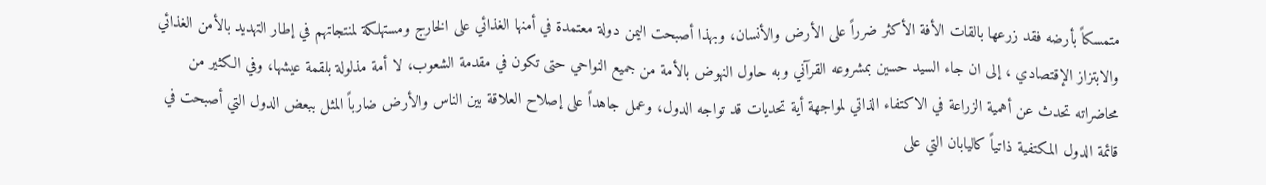متمسكاً بأرضه فقد زرعها بالقات الأفة الأكثر ضرراً على الأرض والأنسان، وبهذا أصبحت اليمن دولة معتمدة في أمنها الغذائي على الخارج ومستهلكة لمنتجاتهم في إطار التهديد بالأمن الغذائي والابتزاز الإقتصادي ، إلى ان جاء السيد حسين بمشروعه القرآني وبه حاول النهوض بالأمة من جميع النواحي حتى تكون في مقدمة الشعوب، لا أمة مذلولة بلقمة عيشها، وفي الكثير من محاضراته تحدث عن أهمية الزراعة في الاكتفاء الذاتي لمواجهة أية تحديات قد تواجه الدول، وعمل جاهداً على إصلاح العلاقة بين الناس والأرض ضارباً المثل ببعض الدول التي أصبحت في قائمة الدول المكتفية ذاتياً كاليابان التي على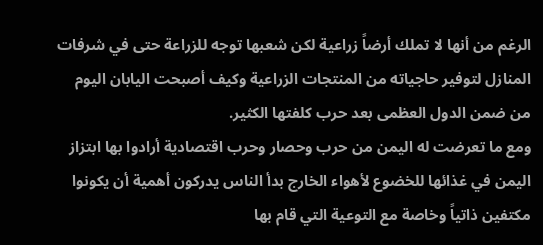الرغم من أنها لا تملك أرضاً زراعية لكن شعبها توجه للزراعة حتى في شرفات المنازل لتوفير حاجياته من المنتجات الزراعية وكيف أصبحت اليابان اليوم من ضمن الدول العظمى بعد حرب كلفتها الكثير.
ومع ما تعرضت له اليمن من حرب وحصار وحرب اقتصادية أرادوا بها ابتزاز اليمن في غذائها للخضوع لأهواء الخارج بدأ الناس يدركون أهمية أن يكونوا مكتفين ذاتياً وخاصة مع التوعية التي قام بها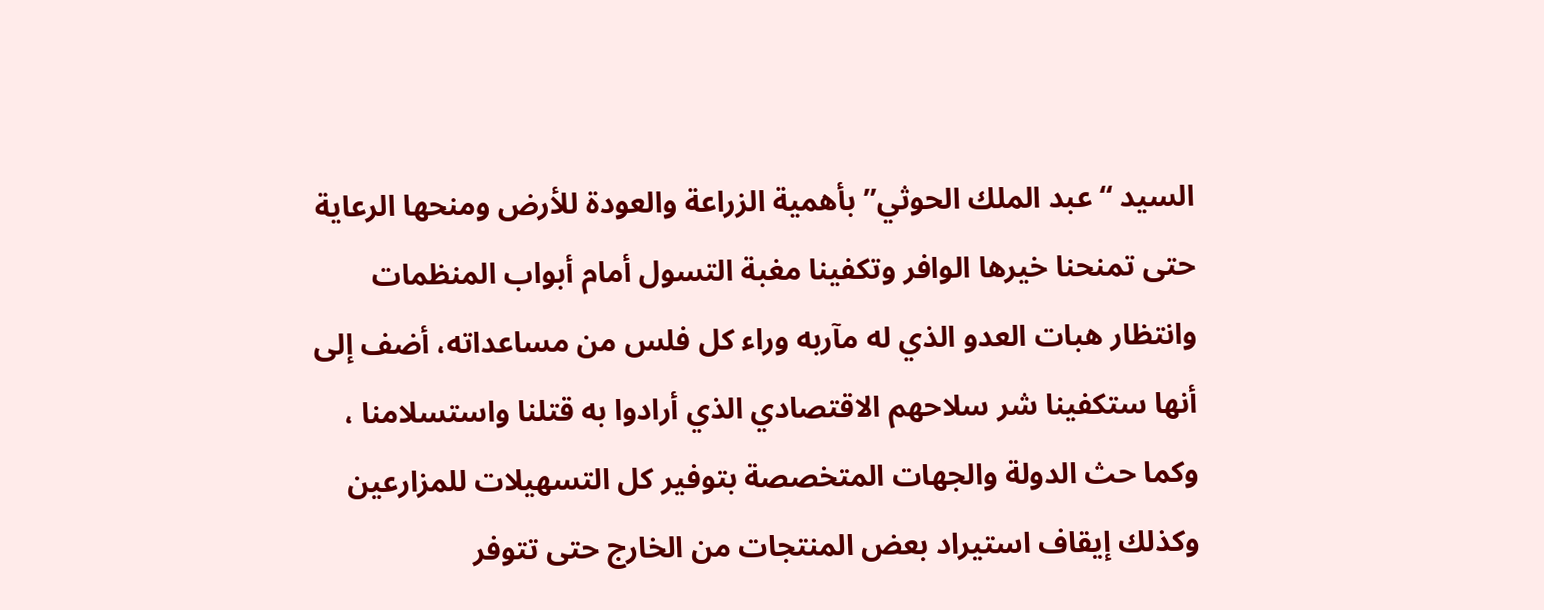السيد “عبد الملك الحوثي” بأهمية الزراعة والعودة للأرض ومنحها الرعاية حتى تمنحنا خيرها الوافر وتكفينا مغبة التسول أمام أبواب المنظمات وانتظار هبات العدو الذي له مآربه وراء كل فلس من مساعداته، أضف إلى أنها ستكفينا شر سلاحهم الاقتصادي الذي أرادوا به قتلنا واستسلامنا ، وكما حث الدولة والجهات المتخصصة بتوفير كل التسهيلات للمزارعين وكذلك إيقاف استيراد بعض المنتجات من الخارج حتى تتوفر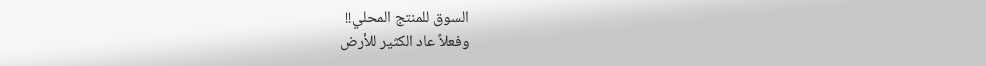السوق للمنتج المحلي!!
وفعلاً عاد الكثير للأرض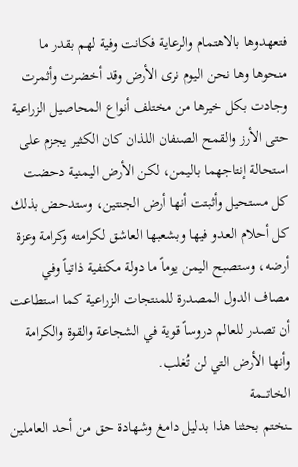فتعهدوها بالاهتمام والرعاية فكانت وفية لهم بقدر ما منحوها وها نحن اليوم نرى الأرض وقد أخضرت وأثمرت وجادت بكل خيرها من مختلف أنواع المحاصيل الزراعية حتى الأرز والقمح الصنفان اللذان كان الكثير يجزم على استحالة إنتاجهما باليمن، لكن الأرض اليمنية دحضت كل مستحيل وأثبتت أنها أرض الجنتين، وستدحض بذلك كل أحلام العدو فيها وبشعبها العاشق لكرامته وكرامة وعزة أرضه، وستصبح اليمن يوماً ما دولة مكتفية ذاتياً وفي مصاف الدول المصدرة للمنتجات الزراعية كما استطاعت أن تصدر للعالم دروساً قوية في الشجاعة والقوة والكرامة وأنها الأرض التي لن تُغلب.
الخاتـــمة
ـــنختم بحثنا هذا بدليل دامغ وشهادة حق من أحد العاملين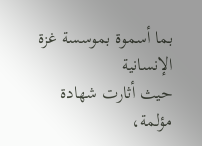بما أسموة بموسسة غزة الإنسانية
حيث أثارت شهادة مؤلمة،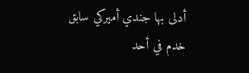أدلى بها جندي أميركي سابق خدم في أحد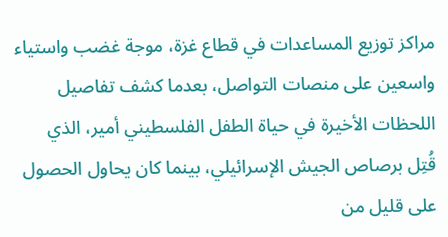مراكز توزيع المساعدات في قطاع غزة، موجة غضب واستياء واسعين على منصات التواصل، بعدما كشف تفاصيل اللحظات الأخيرة في حياة الطفل الفلسطيني أمير، الذي قُتِل برصاص الجيش الإسرائيلي، بينما كان يحاول الحصول على قليل من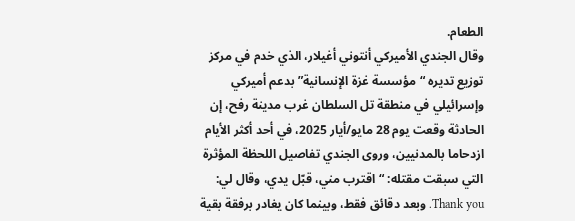الطعام.
وقال الجندي الأميركي أنتوني أغيلار، الذي خدم في مركز توزيع تديره “مؤسسة غزة الإنسانية” بدعم أميركي وإسرائيلي في منطقة تل السلطان غرب مدينة رفح، إن الحادثة وقعت يوم 28 مايو/أيار 2025، في أحد أكثر الأيام ازدحاما بالمدنيين، وروى الجندي تفاصيل اللحظة المؤثرة التي سبقت مقتله: “اقترب مني، قبّل يدي، وقال لي: Thank you. وبعد دقائق فقط، وبينما كان يغادر برفقة بقية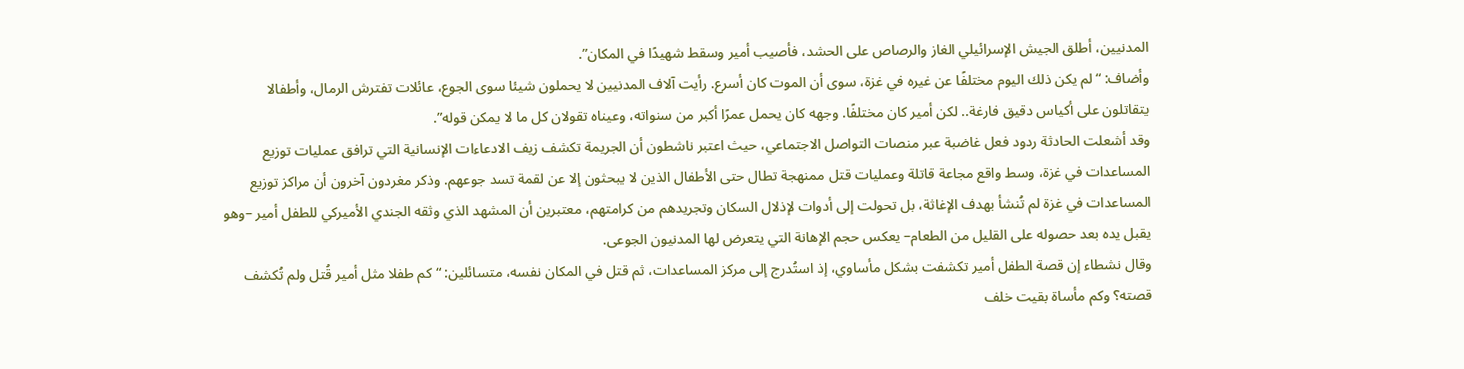المدنيين، أطلق الجيش الإسرائيلي الغاز والرصاص على الحشد، فأصيب أمير وسقط شهيدًا في المكان”.
وأضاف: “لم يكن ذلك اليوم مختلفًا عن غيره في غزة، سوى أن الموت كان أسرع. رأيت آلاف المدنيين لا يحملون شيئا سوى الجوع، عائلات تفترش الرمال، وأطفالا يتقاتلون على أكياس دقيق فارغة.. لكن أمير كان مختلفًا. وجهه كان يحمل عمرًا أكبر من سنواته، وعيناه تقولان كل ما لا يمكن قوله”.
وقد أشعلت الحادثة ردود فعل غاضبة عبر منصات التواصل الاجتماعي، حيث اعتبر ناشطون أن الجريمة تكشف زيف الادعاءات الإنسانية التي ترافق عمليات توزيع المساعدات في غزة، وسط واقع مجاعة قاتلة وعمليات قتل ممنهجة تطال حتى الأطفال الذين لا يبحثون إلا عن لقمة تسد جوعهم. وذكر مغردون آخرون أن مراكز توزيع المساعدات في غزة لم تُنشأ بهدف الإغاثة، بل تحولت إلى أدوات لإذلال السكان وتجريدهم من كرامتهم، معتبرين أن المشهد الذي وثقه الجندي الأميركي للطفل أمير –وهو يقبل يده بعد حصوله على القليل من الطعام– يعكس حجم الإهانة التي يتعرض لها المدنيون الجوعى.
وقال نشطاء إن قصة الطفل أمير تكشفت بشكل مأساوي، إذ استُدرج إلى مركز المساعدات، ثم قتل في المكان نفسه، متسائلين: “كم طفلا مثل أمير قُتل ولم تُكشف قصته؟ وكم مأساة بقيت خلف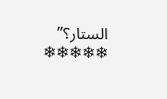الستار؟”
❄❄❄❄❄